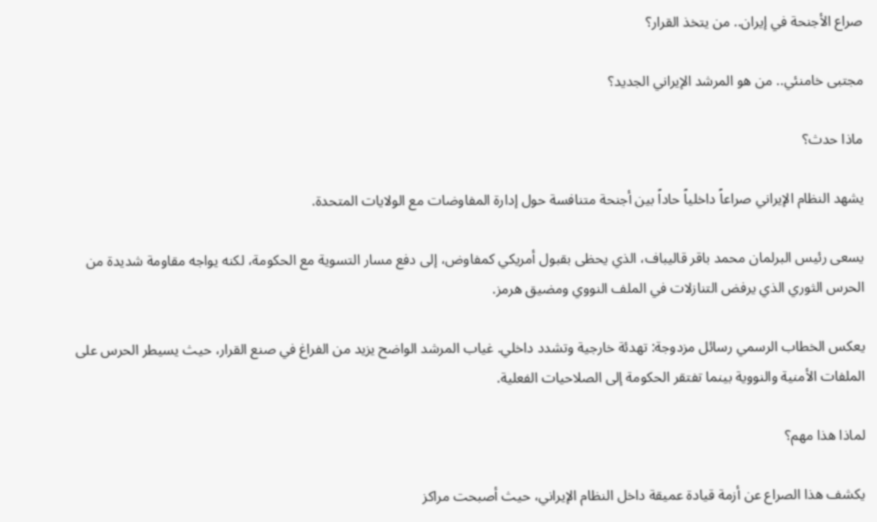صراع الأجنحة في إيران.. من يتخذ القرار؟

مجتبى خامنئي.. من هو المرشد الإيراني الجديد؟

ماذا حدث؟

يشهد النظام الإيراني صراعاً داخلياً حاداً بين أجنحة متنافسة حول إدارة المفاوضات مع الولايات المتحدة.

يسعى رئيس البرلمان محمد باقر قاليباف، الذي يحظى بقبول أمريكي كمفاوض، إلى دفع مسار التسوية مع الحكومة، لكنه يواجه مقاومة شديدة من الحرس الثوري الذي يرفض التنازلات في الملف النووي ومضيق هرمز.

يعكس الخطاب الرسمي رسائل مزدوجة: تهدئة خارجية وتشدد داخلي. غياب المرشد الواضح يزيد من الفراغ في صنع القرار، حيث يسيطر الحرس على الملفات الأمنية والنووية بينما تفتقر الحكومة إلى الصلاحيات الفعلية.

لماذا هذا مهم؟

يكشف هذا الصراع عن أزمة قيادة عميقة داخل النظام الإيراني، حيث أصبحت مراكز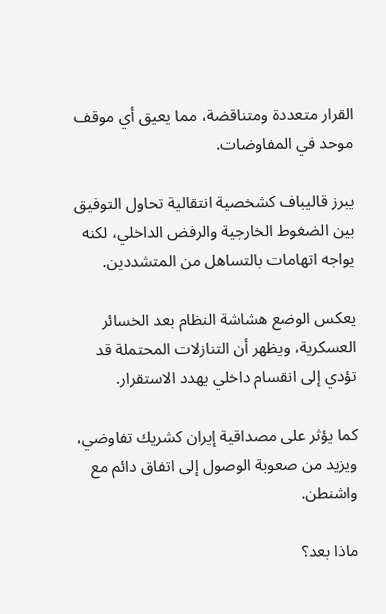القرار متعددة ومتناقضة، مما يعيق أي موقف موحد في المفاوضات.

يبرز قاليباف كشخصية انتقالية تحاول التوفيق بين الضغوط الخارجية والرفض الداخلي، لكنه يواجه اتهامات بالتساهل من المتشددين.

يعكس الوضع هشاشة النظام بعد الخسائر العسكرية، ويظهر أن التنازلات المحتملة قد تؤدي إلى انقسام داخلي يهدد الاستقرار.

كما يؤثر على مصداقية إيران كشريك تفاوضي، ويزيد من صعوبة الوصول إلى اتفاق دائم مع واشنطن.

ماذا بعد؟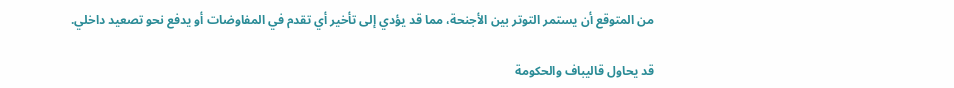من المتوقع أن يستمر التوتر بين الأجنحة، مما قد يؤدي إلى تأخير أي تقدم في المفاوضات أو يدفع نحو تصعيد داخلي.

قد يحاول قاليباف والحكومة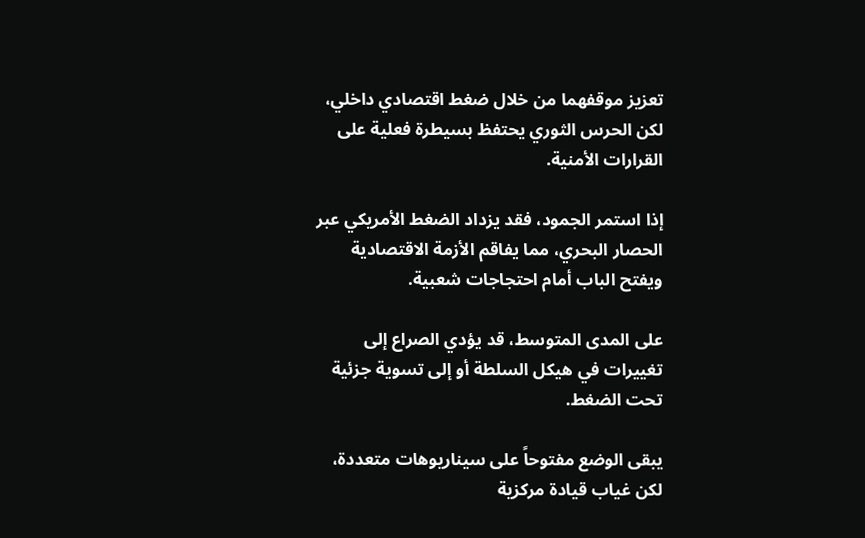تعزيز موقفهما من خلال ضغط اقتصادي داخلي، لكن الحرس الثوري يحتفظ بسيطرة فعلية على القرارات الأمنية.

إذا استمر الجمود، فقد يزداد الضغط الأمريكي عبر الحصار البحري، مما يفاقم الأزمة الاقتصادية ويفتح الباب أمام احتجاجات شعبية.

على المدى المتوسط، قد يؤدي الصراع إلى تغييرات في هيكل السلطة أو إلى تسوية جزئية تحت الضغط.

يبقى الوضع مفتوحاً على سيناريوهات متعددة، لكن غياب قيادة مركزية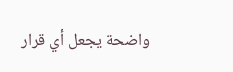واضحة يجعل أي قرار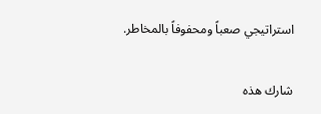استراتيجي صعباً ومحفوفاً بالمخاطر.

شارك هذه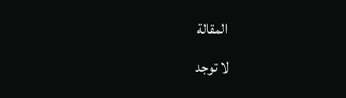المقالة
لا توجد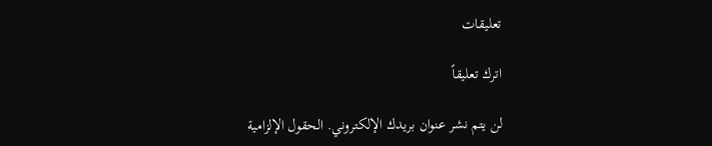تعليقات

اترك تعليقاً

لن يتم نشر عنوان بريدك الإلكتروني. الحقول الإلزامية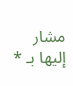مشار إليها بـ *